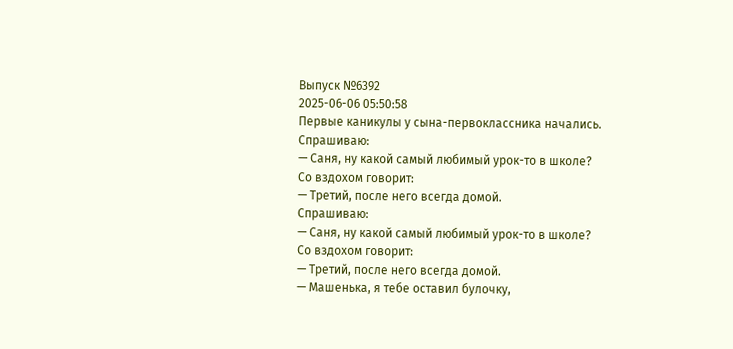Выпуск №6392
2025-06-06 05:50:58
Первые каникулы у сына-первоклассника начались.
Спрашиваю:
— Саня, ну какой самый любимый урок-то в школе?
Со вздохом говорит:
— Третий, после него всегда домой.
Спрашиваю:
— Саня, ну какой самый любимый урок-то в школе?
Со вздохом говорит:
— Третий, после него всегда домой.
— Машенька, я тебе оставил булочку,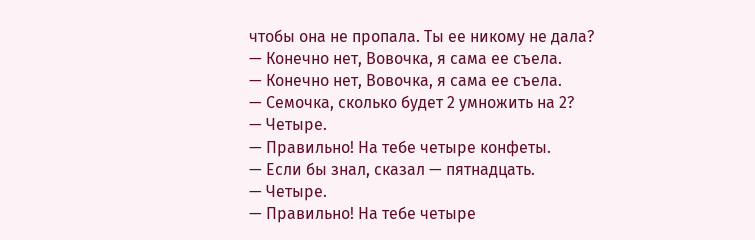чтобы она не пропала. Ты ее никому не дала?
— Конечно нет, Вовочка, я сама ее съела.
— Конечно нет, Вовочка, я сама ее съела.
— Семочка, сколько будет 2 умножить на 2?
— Четыре.
— Правильно! На тебе четыре конфеты.
— Если бы знал, сказал — пятнадцать.
— Четыре.
— Правильно! На тебе четыре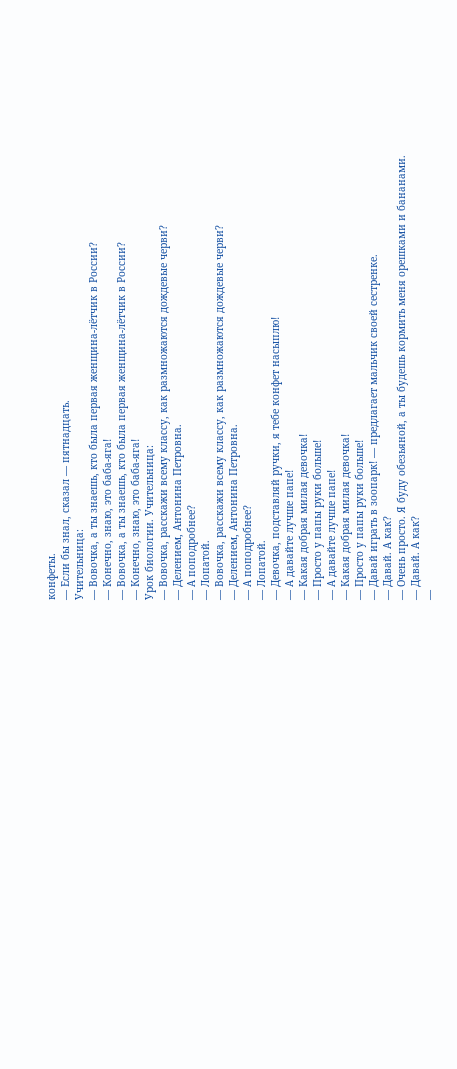конфеты.
— Если бы знал, сказал — пятнадцать.
Учительница:
— Вовочка, а ты знаешь, кто была первая женщина-лётчик в России?
— Конечно, знаю, это баба-яга!
— Вовочка, а ты знаешь, кто была первая женщина-лётчик в России?
— Конечно, знаю, это баба-яга!
Урок биологии. Учительница:
— Вовочка, расскажи всему классу, как размножаются дождевые черви?
— Делением, Антонина Петровна.
— А поподробнее?
— Лопатой.
— Вовочка, расскажи всему классу, как размножаются дождевые черви?
— Делением, Антонина Петровна.
— А поподробнее?
— Лопатой.
— Девочка, подставляй ручки, я тебе конфет насыплю!
— А давайте лучше папе!
— Какая добрая милая девочка!
— Просто у папы руки больше!
— А давайте лучше папе!
— Какая добрая милая девочка!
— Просто у папы руки больше!
— Давай играть в зоопарк! — предлагает мальчик своей сестренке.
— Давай. А как?
— Очень просто. Я буду обезьяной, а ты будешь кормить меня орешками и бананами.
— Давай. А как?
—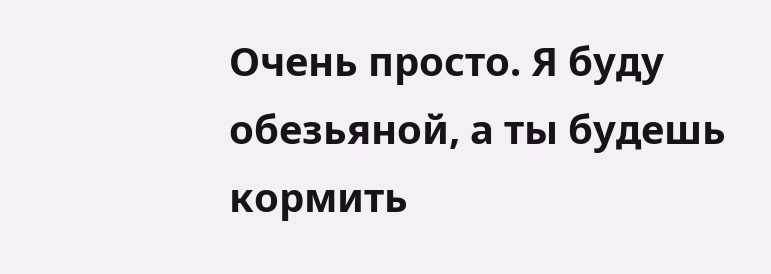Очень просто. Я буду обезьяной, а ты будешь кормить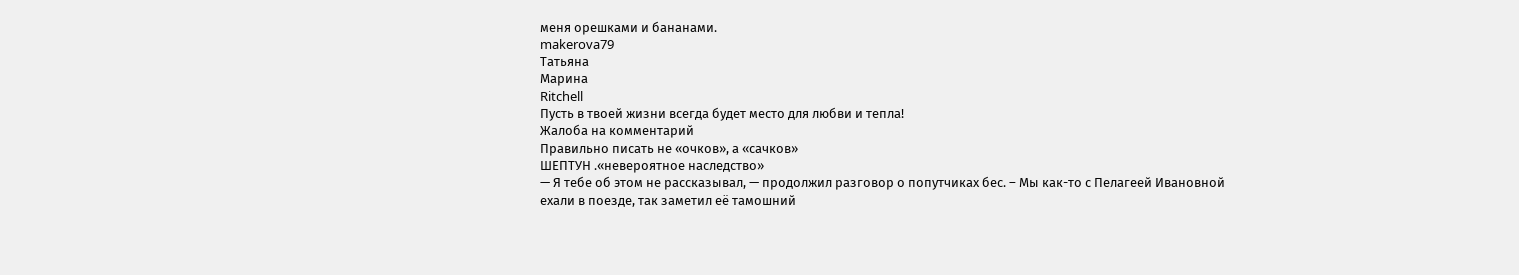меня орешками и бананами.
makerova79
Татьяна
Марина
Ritchell
Пусть в твоей жизни всегда будет место для любви и тепла!
Жалоба на комментарий
Правильно писать не «очков», а «сачков»
ШЕПТУН .«невероятное наследство»
— Я тебе об этом не рассказывал, — продолжил разговор о попутчиках бес. – Мы как-то с Пелагеей Ивановной ехали в поезде, так заметил её тамошний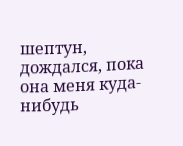шептун, дождался, пока она меня куда-нибудь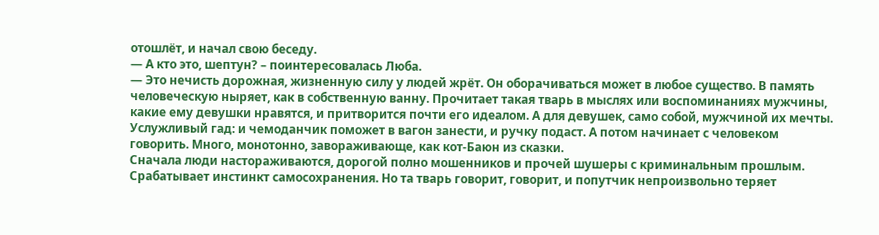отошлёт, и начал свою беседу.
— А кто это, шептун? – поинтересовалась Люба.
— Это нечисть дорожная, жизненную силу у людей жрёт. Он оборачиваться может в любое существо. В память человеческую ныряет, как в собственную ванну. Прочитает такая тварь в мыслях или воспоминаниях мужчины, какие ему девушки нравятся, и притворится почти его идеалом. А для девушек, само собой, мужчиной их мечты. Услужливый гад: и чемоданчик поможет в вагон занести, и ручку подаст. А потом начинает с человеком говорить. Много, монотонно, завораживающе, как кот-Баюн из сказки.
Сначала люди настораживаются, дорогой полно мошенников и прочей шушеры с криминальным прошлым. Срабатывает инстинкт самосохранения. Но та тварь говорит, говорит, и попутчик непроизвольно теряет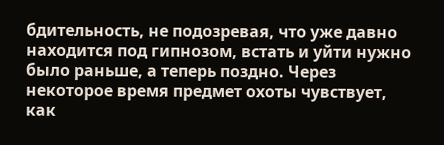бдительность, не подозревая, что уже давно находится под гипнозом, встать и уйти нужно было раньше, а теперь поздно. Через некоторое время предмет охоты чувствует, как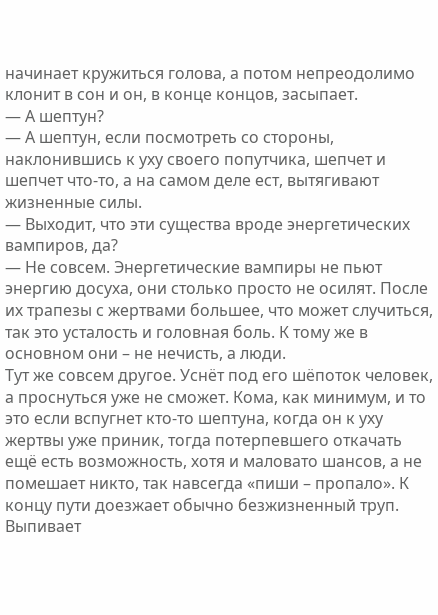начинает кружиться голова, а потом непреодолимо клонит в сон и он, в конце концов, засыпает.
— А шептун?
— А шептун, если посмотреть со стороны, наклонившись к уху своего попутчика, шепчет и шепчет что-то, а на самом деле ест, вытягивают жизненные силы.
— Выходит, что эти существа вроде энергетических вампиров, да?
— Не совсем. Энергетические вампиры не пьют энергию досуха, они столько просто не осилят. После их трапезы с жертвами большее, что может случиться, так это усталость и головная боль. К тому же в основном они – не нечисть, а люди.
Тут же совсем другое. Уснёт под его шёпоток человек, а проснуться уже не сможет. Кома, как минимум, и то это если вспугнет кто-то шептуна, когда он к уху жертвы уже приник, тогда потерпевшего откачать ещё есть возможность, хотя и маловато шансов, а не помешает никто, так навсегда «пиши – пропало». К концу пути доезжает обычно безжизненный труп. Выпивает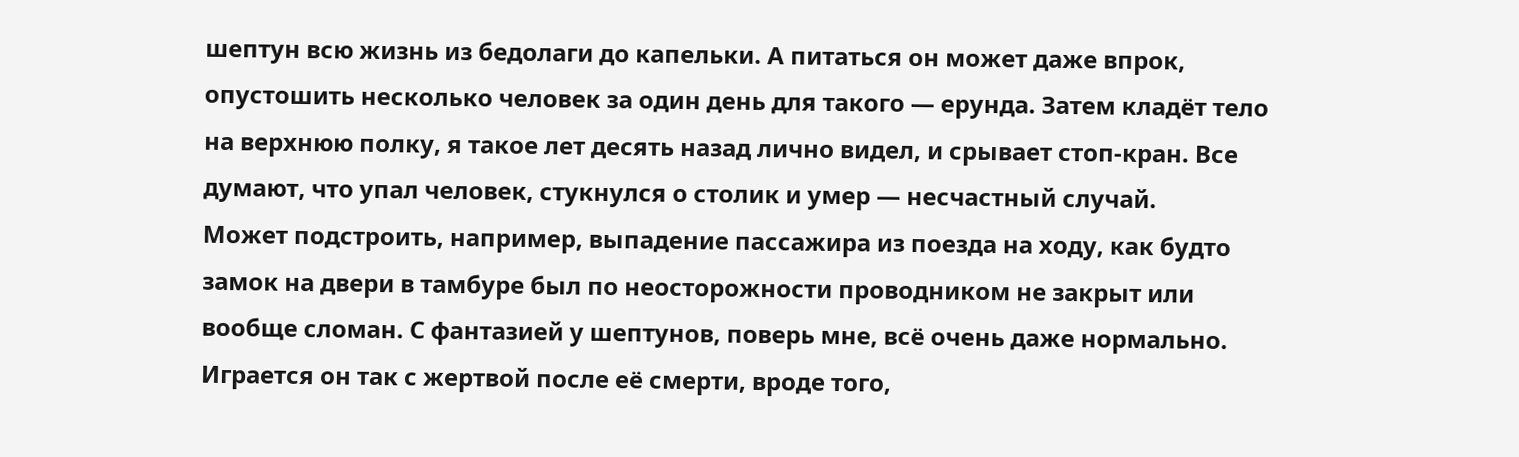шептун всю жизнь из бедолаги до капельки. А питаться он может даже впрок, опустошить несколько человек за один день для такого — ерунда. Затем кладёт тело на верхнюю полку, я такое лет десять назад лично видел, и срывает стоп-кран. Все думают, что упал человек, стукнулся о столик и умер — несчастный случай.
Может подстроить, например, выпадение пассажира из поезда на ходу, как будто замок на двери в тамбуре был по неосторожности проводником не закрыт или вообще сломан. С фантазией у шептунов, поверь мне, всё очень даже нормально. Играется он так с жертвой после её смерти, вроде того,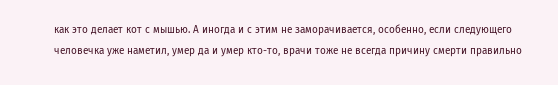как это делает кот с мышью. А иногда и с этим не заморачивается, особенно, если следующего человечка уже наметил, умер да и умер кто-то, врачи тоже не всегда причину смерти правильно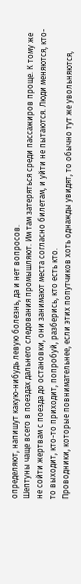определяют, напишут какую-нибудь левую болезнь, да и нет вопросов.
Шептуны чаще всего в поездах дальнего следования промышляют. Им там затеряться среди пассажиров проще. К тому же не сойти жертвам с поезда до остановки, они занимают места согласно билетам, и уйти не пытаются. Люди меняются, кто-то выходит, кто-то приходит, попробуй, разберись, кто есть кто.
Проводники, которые повнимательнее, если этих попутчиков хоть однажды увидят, то обычно тут же увольняются,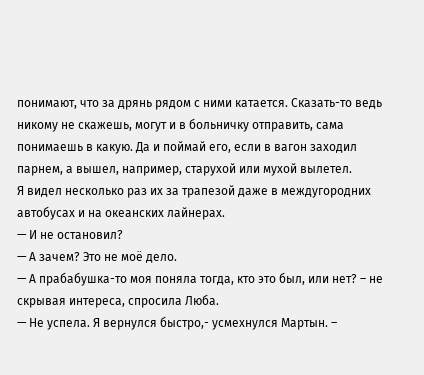понимают, что за дрянь рядом с ними катается. Сказать-то ведь никому не скажешь, могут и в больничку отправить, сама понимаешь в какую. Да и поймай его, если в вагон заходил парнем, а вышел, например, старухой или мухой вылетел.
Я видел несколько раз их за трапезой даже в междугородних автобусах и на океанских лайнерах.
— И не остановил?
— А зачем? Это не моё дело.
— А прабабушка-то моя поняла тогда, кто это был, или нет? – не скрывая интереса, спросила Люба.
— Не успела. Я вернулся быстро,- усмехнулся Мартын. –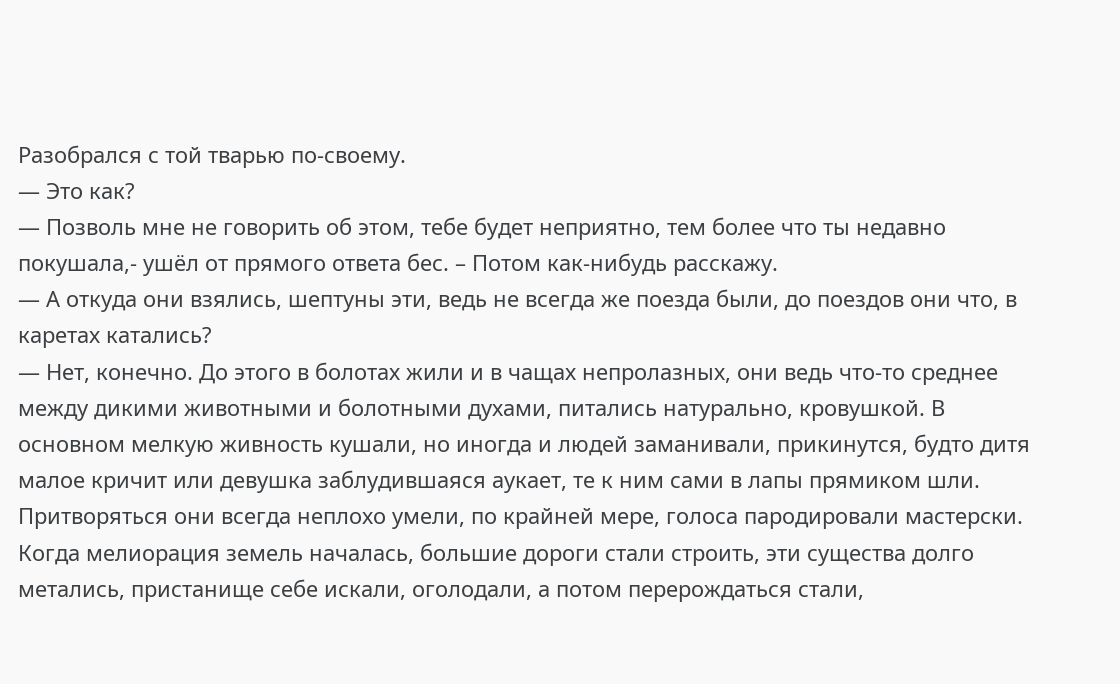Разобрался с той тварью по-своему.
— Это как?
— Позволь мне не говорить об этом, тебе будет неприятно, тем более что ты недавно покушала,- ушёл от прямого ответа бес. – Потом как-нибудь расскажу.
— А откуда они взялись, шептуны эти, ведь не всегда же поезда были, до поездов они что, в каретах катались?
— Нет, конечно. До этого в болотах жили и в чащах непролазных, они ведь что-то среднее между дикими животными и болотными духами, питались натурально, кровушкой. В основном мелкую живность кушали, но иногда и людей заманивали, прикинутся, будто дитя малое кричит или девушка заблудившаяся аукает, те к ним сами в лапы прямиком шли. Притворяться они всегда неплохо умели, по крайней мере, голоса пародировали мастерски. Когда мелиорация земель началась, большие дороги стали строить, эти существа долго метались, пристанище себе искали, оголодали, а потом перерождаться стали,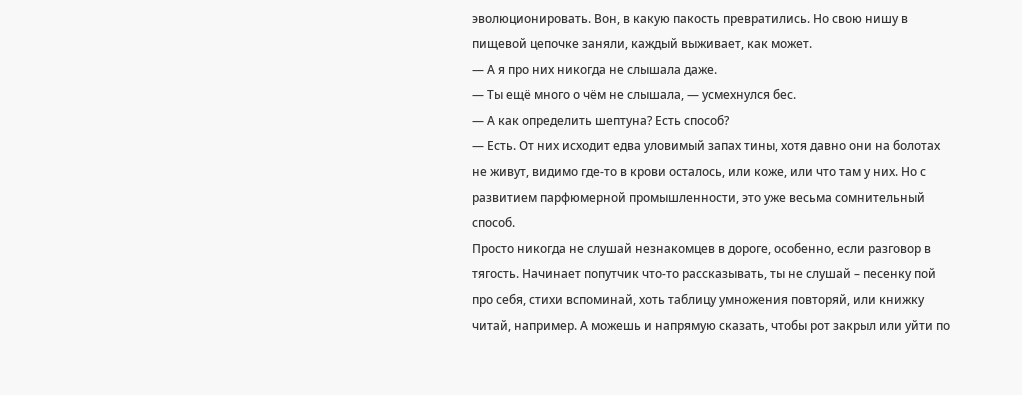эволюционировать. Вон, в какую пакость превратились. Но свою нишу в пищевой цепочке заняли, каждый выживает, как может.
— А я про них никогда не слышала даже.
— Ты ещё много о чём не слышала, — усмехнулся бес.
— А как определить шептуна? Есть способ?
— Есть. От них исходит едва уловимый запах тины, хотя давно они на болотах не живут, видимо где-то в крови осталось, или коже, или что там у них. Но с развитием парфюмерной промышленности, это уже весьма сомнительный способ.
Просто никогда не слушай незнакомцев в дороге, особенно, если разговор в тягость. Начинает попутчик что-то рассказывать, ты не слушай – песенку пой про себя, стихи вспоминай, хоть таблицу умножения повторяй, или книжку читай, например. А можешь и напрямую сказать, чтобы рот закрыл или уйти по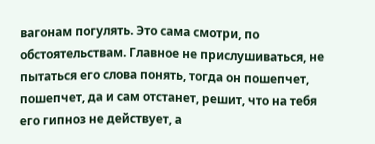вагонам погулять. Это сама смотри, по обстоятельствам. Главное не прислушиваться, не пытаться его слова понять, тогда он пошепчет, пошепчет, да и сам отстанет, решит, что на тебя его гипноз не действует, а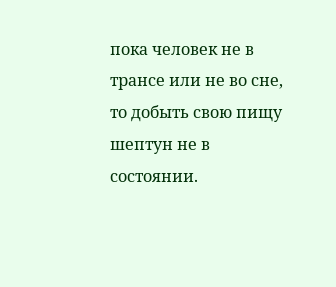пока человек не в трансе или не во сне, то добыть свою пищу шептун не в состоянии.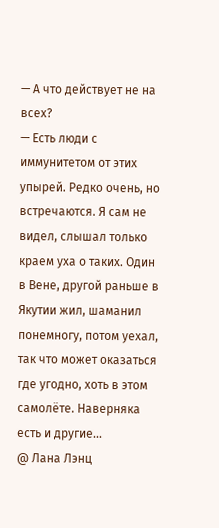— А что действует не на всех?
— Есть люди с иммунитетом от этих упырей. Редко очень, но встречаются. Я сам не видел, слышал только краем уха о таких. Один в Вене, другой раньше в Якутии жил, шаманил понемногу, потом уехал, так что может оказаться где угодно, хоть в этом самолёте. Наверняка есть и другие...
@ Лана Лэнц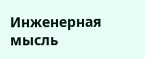Инженерная мысль